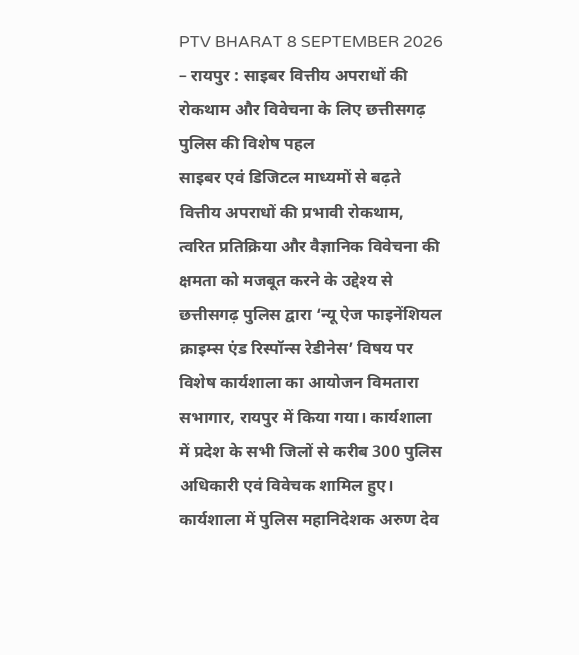PTV BHARAT 8 SEPTEMBER 2026 – रायपुर : साइबर वित्तीय अपराधों की रोकथाम और विवेचना के लिए छत्तीसगढ़ पुलिस की विशेष पहल
साइबर एवं डिजिटल माध्यमों से बढ़ते वित्तीय अपराधों की प्रभावी रोकथाम, त्वरित प्रतिक्रिया और वैज्ञानिक विवेचना की क्षमता को मजबूत करने के उद्देश्य से छत्तीसगढ़ पुलिस द्वारा ‘न्यू ऐज फाइनेंशियल क्राइम्स एंड रिस्पॉन्स रेडीनेस’ विषय पर विशेष कार्यशाला का आयोजन विमतारा सभागार, रायपुर में किया गया। कार्यशाला में प्रदेश के सभी जिलों से करीब 300 पुलिस अधिकारी एवं विवेचक शामिल हुए।
कार्यशाला में पुलिस महानिदेशक अरुण देव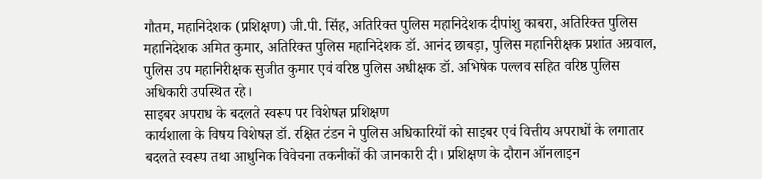गौतम, महानिदेशक (प्रशिक्षण) जी.पी. सिंह, अतिरिक्त पुलिस महानिदेशक दीपांशु काबरा, अतिरिक्त पुलिस महानिदेशक अमित कुमार, अतिरिक्त पुलिस महानिदेशक डॉ. आनंद छाबड़ा, पुलिस महानिरीक्षक प्रशांत अग्रवाल, पुलिस उप महानिरीक्षक सुजीत कुमार एवं वरिष्ठ पुलिस अधीक्षक डॉ. अभिषेक पल्लव सहित वरिष्ठ पुलिस अधिकारी उपस्थित रहे।
साइबर अपराध के बदलते स्वरूप पर विशेषज्ञ प्रशिक्षण
कार्यशाला के विषय विशेषज्ञ डॉ. रक्षित टंडन ने पुलिस अधिकारियों को साइबर एवं वित्तीय अपराधों के लगातार बदलते स्वरूप तथा आधुनिक विवेचना तकनीकों की जानकारी दी। प्रशिक्षण के दौरान ऑनलाइन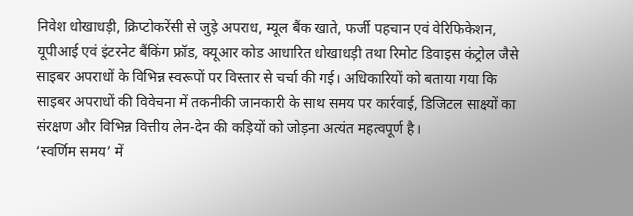निवेश धोखाधड़ी, क्रिप्टोकरेंसी से जुड़े अपराध, म्यूल बैंक खाते, फर्जी पहचान एवं वेरिफिकेशन, यूपीआई एवं इंटरनेट बैंकिंग फ्रॉड, क्यूआर कोड आधारित धोखाधड़ी तथा रिमोट डिवाइस कंट्रोल जैसे साइबर अपराधों के विभिन्न स्वरूपों पर विस्तार से चर्चा की गई। अधिकारियों को बताया गया कि साइबर अपराधों की विवेचना में तकनीकी जानकारी के साथ समय पर कार्रवाई, डिजिटल साक्ष्यों का संरक्षण और विभिन्न वित्तीय लेन-देन की कड़ियों को जोड़ना अत्यंत महत्वपूर्ण है।
‘स्वर्णिम समय’ में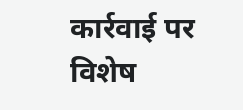कार्रवाई पर विशेष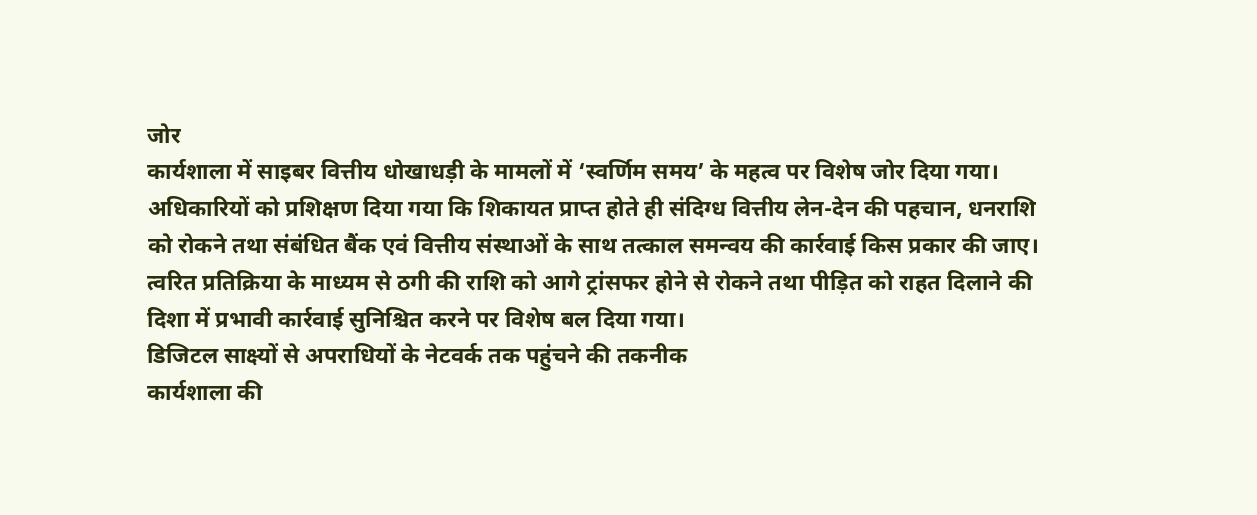जोर
कार्यशाला में साइबर वित्तीय धोखाधड़ी के मामलों में ‘स्वर्णिम समय’ के महत्व पर विशेष जोर दिया गया। अधिकारियों को प्रशिक्षण दिया गया कि शिकायत प्राप्त होते ही संदिग्ध वित्तीय लेन-देन की पहचान, धनराशि को रोकने तथा संबंधित बैंक एवं वित्तीय संस्थाओं के साथ तत्काल समन्वय की कार्रवाई किस प्रकार की जाए। त्वरित प्रतिक्रिया के माध्यम से ठगी की राशि को आगे ट्रांसफर होने से रोकने तथा पीड़ित को राहत दिलाने की दिशा में प्रभावी कार्रवाई सुनिश्चित करने पर विशेष बल दिया गया।
डिजिटल साक्ष्यों से अपराधियों के नेटवर्क तक पहुंचने की तकनीक
कार्यशाला की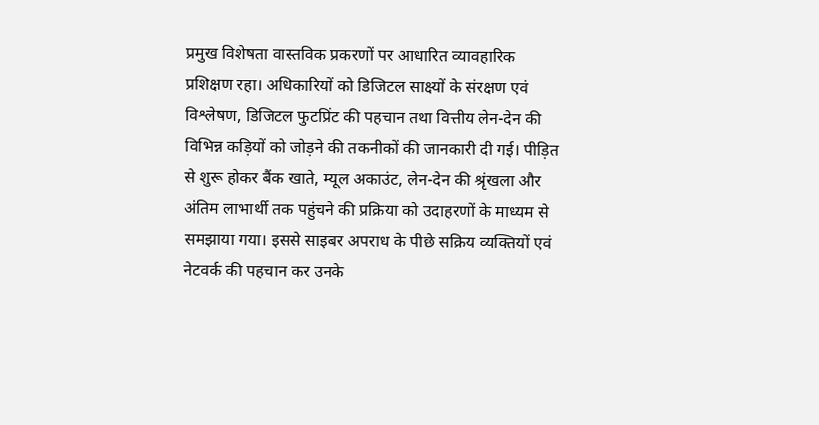प्रमुख विशेषता वास्तविक प्रकरणों पर आधारित व्यावहारिक प्रशिक्षण रहा। अधिकारियों को डिजिटल साक्ष्यों के संरक्षण एवं विश्लेषण, डिजिटल फुटप्रिंट की पहचान तथा वित्तीय लेन-देन की विभिन्न कड़ियों को जोड़ने की तकनीकों की जानकारी दी गई। पीड़ित से शुरू होकर बैंक खाते, म्यूल अकाउंट, लेन-देन की श्रृंखला और अंतिम लाभार्थी तक पहुंचने की प्रक्रिया को उदाहरणों के माध्यम से समझाया गया। इससे साइबर अपराध के पीछे सक्रिय व्यक्तियों एवं नेटवर्क की पहचान कर उनके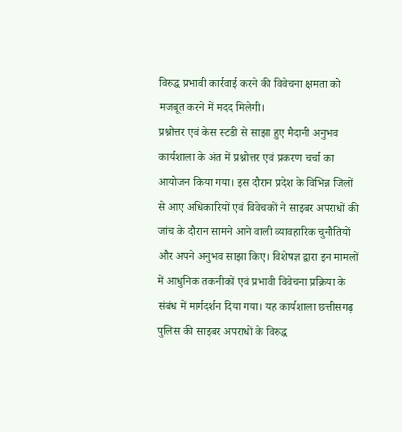विरुद्ध प्रभावी कार्रवाई करने की विवेचना क्षमता को मजबूत करने में मदद मिलेगी।
प्रश्नोत्तर एवं केस स्टडी से साझा हुए मैदानी अनुभव
कार्यशाला के अंत में प्रश्नोत्तर एवं प्रकरण चर्चा का आयोजन किया गया। इस दौरान प्रदेश के विभिन्न जिलों से आए अधिकारियों एवं विवेचकों ने साइबर अपराधों की जांच के दौरान सामने आने वाली व्यावहारिक चुनौतियों और अपने अनुभव साझा किए। विशेषज्ञ द्वारा इन मामलों में आधुनिक तकनीकों एवं प्रभावी विवेचना प्रक्रिया के संबंध में मार्गदर्शन दिया गया। यह कार्यशाला छत्तीसगढ़ पुलिस की साइबर अपराधों के विरुद्ध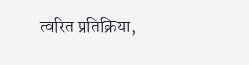त्वरित प्रतिक्रिया,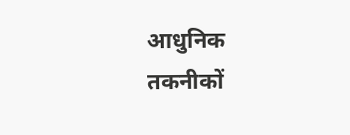आधुनिक तकनीकों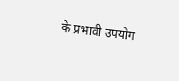के प्रभावी उपयोग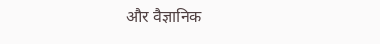और वैज्ञानिक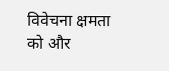विवेचना क्षमता को और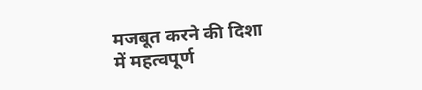मजबूत करने की दिशा में महत्वपूर्ण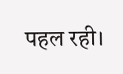पहल रही।